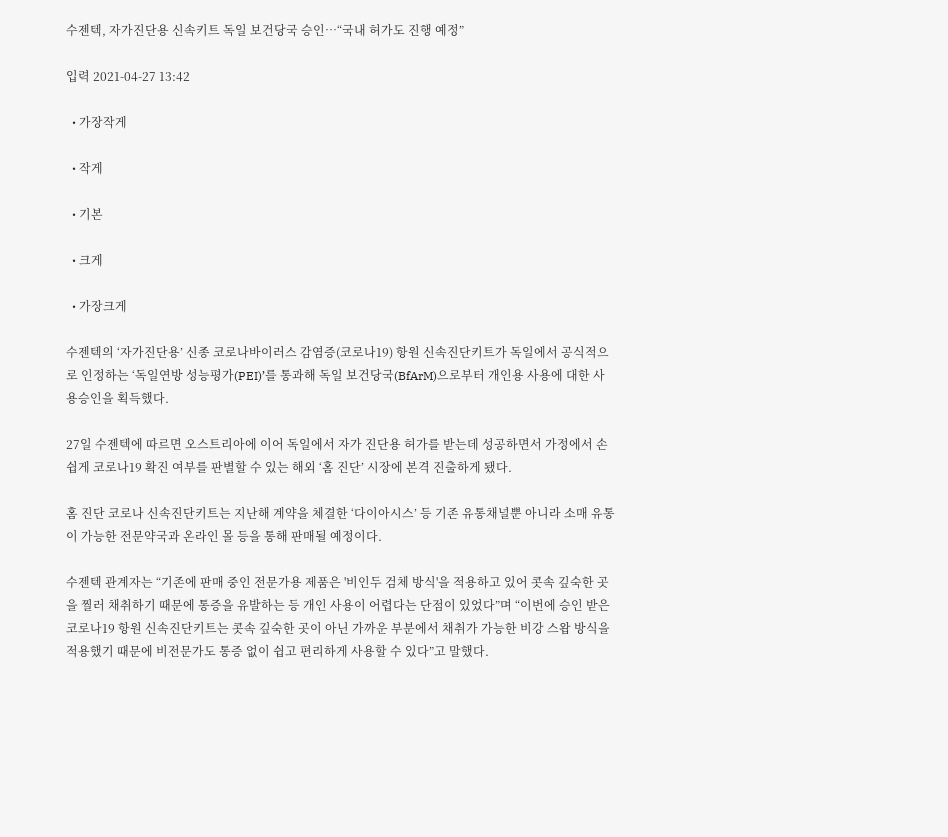수젠텍, 자가진단용 신속키트 독일 보건당국 승인…“국내 허가도 진행 예정”

입력 2021-04-27 13:42

  • 가장작게

  • 작게

  • 기본

  • 크게

  • 가장크게

수젠텍의 ‘자가진단용’ 신종 코로나바이러스 감염증(코로나19) 항원 신속진단키트가 독일에서 공식적으로 인정하는 ‘독일연방 성능평가(PEI)’를 통과해 독일 보건당국(BfArM)으로부터 개인용 사용에 대한 사용승인을 획득했다.

27일 수젠텍에 따르면 오스트리아에 이어 독일에서 자가 진단용 허가를 받는데 성공하면서 가정에서 손쉽게 코로나19 확진 여부를 판별할 수 있는 해외 ‘홈 진단’ 시장에 본격 진출하게 됐다.

홈 진단 코로나 신속진단키트는 지난해 계약을 체결한 ‘다이아시스’ 등 기존 유통채널뿐 아니라 소매 유통이 가능한 전문약국과 온라인 몰 등을 통해 판매될 예정이다.

수젠텍 관계자는 “기존에 판매 중인 전문가용 제품은 '비인두 검체 방식'을 적용하고 있어 콧속 깊숙한 곳을 찔러 채취하기 때문에 통증을 유발하는 등 개인 사용이 어렵다는 단점이 있었다”며 “이번에 승인 받은 코로나19 항원 신속진단키트는 콧속 깊숙한 곳이 아닌 가까운 부분에서 채취가 가능한 비강 스왑 방식을 적용했기 때문에 비전문가도 통증 없이 쉽고 편리하게 사용할 수 있다”고 말했다.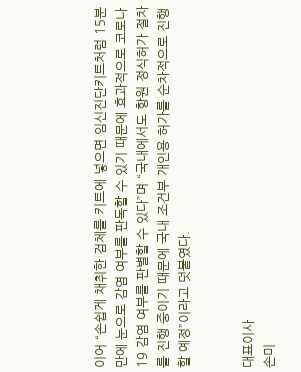이어 “손쉽게 채취한 검체를 키트에 넣으면 임신진단키트처럼 15분 만에 눈으로 감염 여부를 판독할 수 있기 때문에 효과적으로 코로나19 감염 여부를 판별할 수 있다”며 “국내에서도 항원 정식허가 절차를 진행 중이기 때문에 국내 조건부 개인용 허가를 순차적으로 진행할 예정”이라고 덧붙였다.


대표이사
손미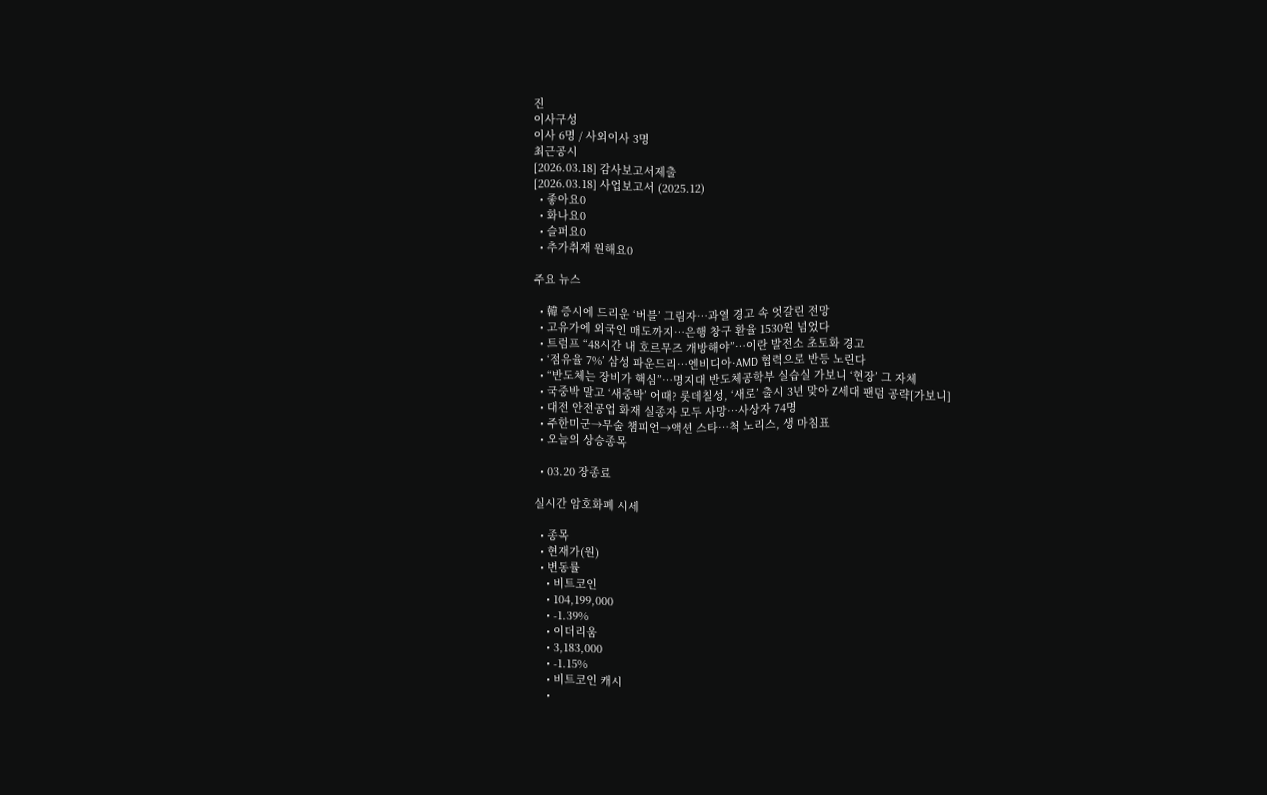진
이사구성
이사 6명 / 사외이사 3명
최근공시
[2026.03.18] 감사보고서제출
[2026.03.18] 사업보고서 (2025.12)
  • 좋아요0
  • 화나요0
  • 슬퍼요0
  • 추가취재 원해요0

주요 뉴스

  • 韓 증시에 드리운 ‘버블’ 그림자…과열 경고 속 엇갈린 전망
  • 고유가에 외국인 매도까지⋯은행 창구 환율 1530원 넘었다
  • 트럼프 “48시간 내 호르무즈 개방해야”…이란 발전소 초토화 경고
  • ‘점유율 7%’ 삼성 파운드리…엔비디아·AMD 협력으로 반등 노린다
  • “반도체는 장비가 핵심”…명지대 반도체공학부 실습실 가보니 ‘현장’ 그 자체
  • 국중박 말고 ‘새중박’ 어때? 롯데칠성, ‘새로’ 출시 3년 맞아 Z세대 팬덤 공략[가보니]
  • 대전 안전공업 화재 실종자 모두 사망⋯사상자 74명
  • 주한미군→무술 챔피언→액션 스타…척 노리스, 생 마침표
  • 오늘의 상승종목

  • 03.20 장종료

실시간 암호화폐 시세

  • 종목
  • 현재가(원)
  • 변동률
    • 비트코인
    • 104,199,000
    • -1.39%
    • 이더리움
    • 3,183,000
    • -1.15%
    • 비트코인 캐시
    •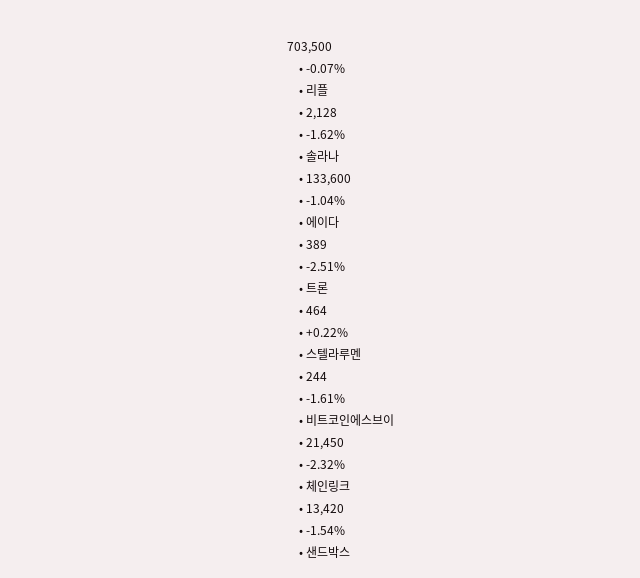703,500
    • -0.07%
    • 리플
    • 2,128
    • -1.62%
    • 솔라나
    • 133,600
    • -1.04%
    • 에이다
    • 389
    • -2.51%
    • 트론
    • 464
    • +0.22%
    • 스텔라루멘
    • 244
    • -1.61%
    • 비트코인에스브이
    • 21,450
    • -2.32%
    • 체인링크
    • 13,420
    • -1.54%
    • 샌드박스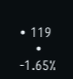• 119
    • -1.65%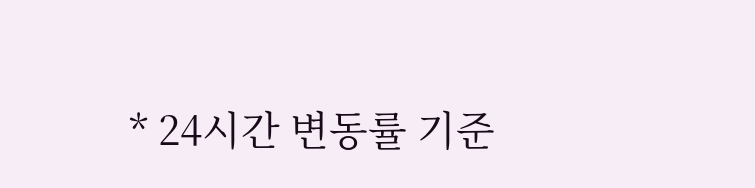* 24시간 변동률 기준